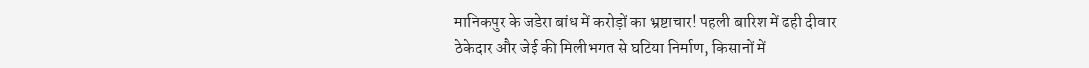मानिकपुर के जडेरा बांध में करोड़ों का भ्रष्टाचार! पहली बारिश में ढही दीवार
ठेकेदार और जेई की मिलीभगत से घटिया निर्माण, किसानों में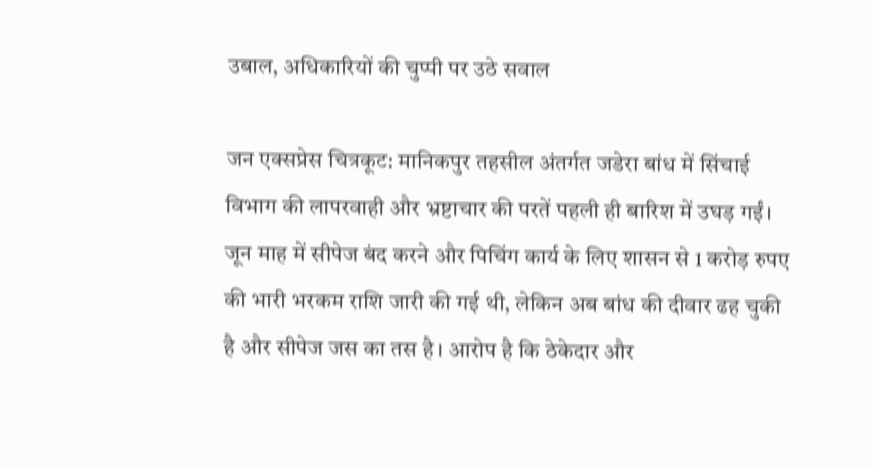उबाल, अधिकारियों की चुप्पी पर उठे सवाल

जन एक्सप्रेस चित्रकूट: मानिकपुर तहसील अंतर्गत जडेरा बांध में सिंचाई विभाग की लापरवाही और भ्रष्टाचार की परतें पहली ही बारिश में उघड़ गईं। जून माह में सीपेज बंद करने और पिचिंग कार्य के लिए शासन से 1 करोड़ रुपए की भारी भरकम राशि जारी की गई थी, लेकिन अब बांध की दीवार ढह चुकी है और सीपेज जस का तस है। आरोप है कि ठेकेदार और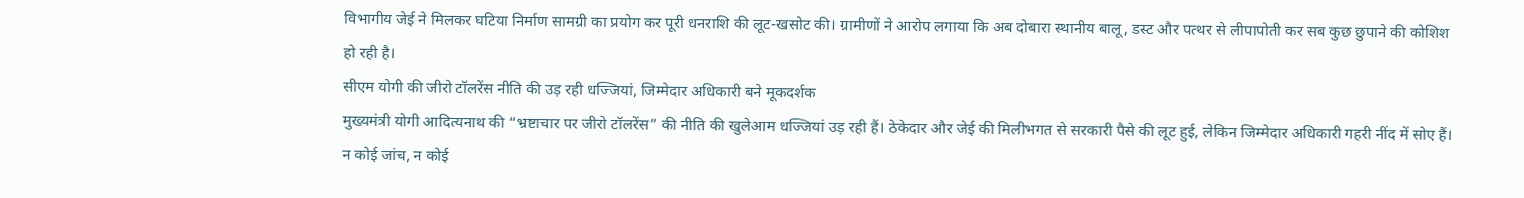विभागीय जेई ने मिलकर घटिया निर्माण सामग्री का प्रयोग कर पूरी धनराशि की लूट-खसोट की। ग्रामीणों ने आरोप लगाया कि अब दोबारा स्थानीय बालू, डस्ट और पत्थर से लीपापोती कर सब कुछ छुपाने की कोशिश हो रही है।
सीएम योगी की जीरो टॉलरेंस नीति की उड़ रही धज्जियां, जिम्मेदार अधिकारी बने मूकदर्शक
मुख्यमंत्री योगी आदित्यनाथ की “भ्रष्टाचार पर जीरो टॉलरेंस” की नीति की खुलेआम धज्जियां उड़ रही हैं। ठेकेदार और जेई की मिलीभगत से सरकारी पैसे की लूट हुई, लेकिन जिम्मेदार अधिकारी गहरी नींद में सोए हैं। न कोई जांच, न कोई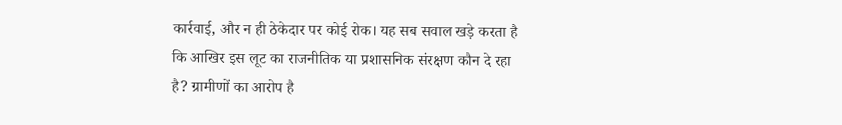कार्रवाई, और न ही ठेकेदार पर कोई रोक। यह सब सवाल खड़े करता है कि आखिर इस लूट का राजनीतिक या प्रशासनिक संरक्षण कौन दे रहा है? ग्रामीणों का आरोप है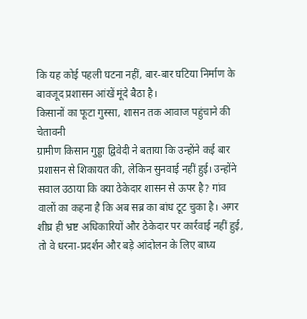कि यह कोई पहली घटना नहीं, बार-बार घटिया निर्माण के बावजूद प्रशासन आंखें मूंदे बैठा है।
किसानों का फूटा गुस्सा, शासन तक आवाज पहुंचाने की चेतावनी
ग्रामीण किसान गुड्डा द्विवेदी ने बताया कि उन्होंने कई बार प्रशासन से शिकायत की, लेकिन सुनवाई नहीं हुई। उन्होंने सवाल उठाया कि क्या ठेकेदार शासन से ऊपर है? गांव वालों का कहना है कि अब सब्र का बांध टूट चुका है। अगर शीघ्र ही भ्रष्ट अधिकारियों और ठेकेदार पर कार्रवाई नहीं हुई, तो वे धरना-प्रदर्शन और बड़े आंदोलन के लिए बाध्य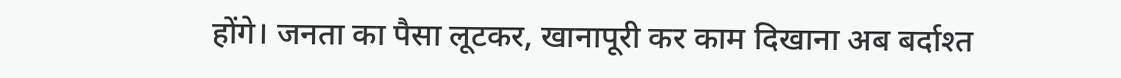होंगे। जनता का पैसा लूटकर, खानापूरी कर काम दिखाना अब बर्दाश्त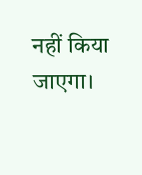नहीं किया जाएगा।